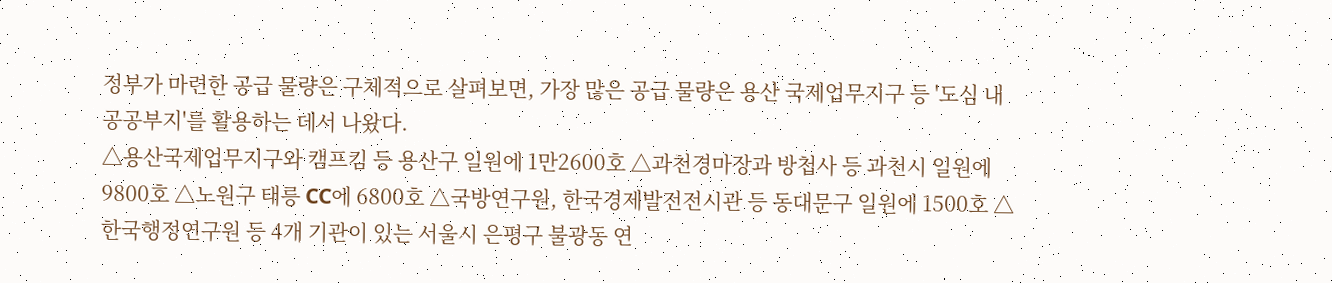정부가 마련한 공급 물량은 구체적으로 살펴보면, 가장 많은 공급 물량은 용산 국제업무지구 등 '도심 내 공공부지'를 활용하는 데서 나왔다.
△용산국제업무지구와 캠프킴 등 용산구 일원에 1만2600호 △과천경마장과 방첩사 등 과천시 일원에 9800호 △노원구 태릉 CC에 6800호 △국방연구원, 한국경제발전전시관 등 동대문구 일원에 1500호 △한국행정연구원 등 4개 기관이 있는 서울시 은평구 불광동 연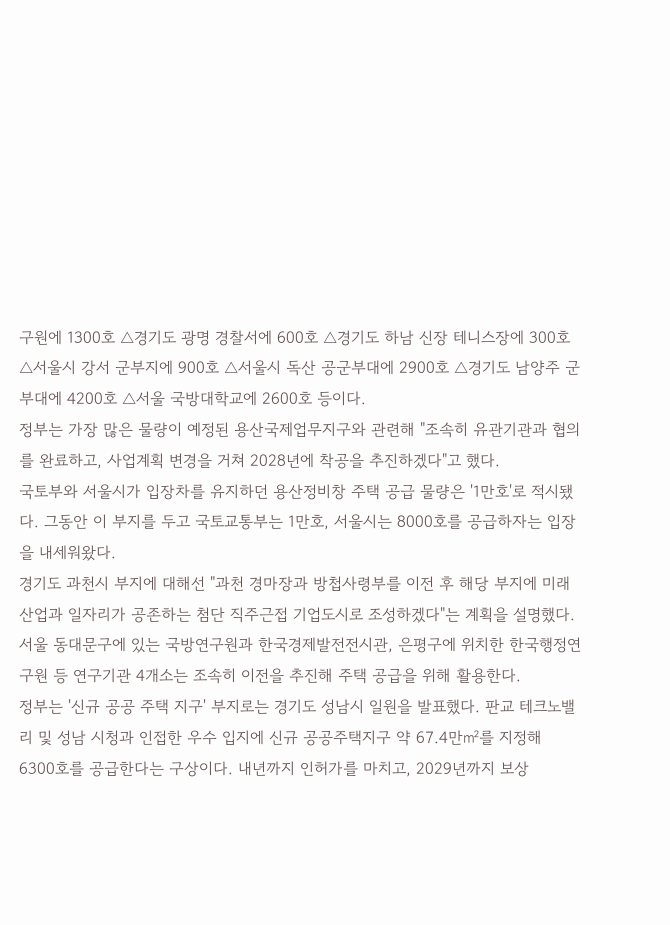구원에 1300호 △경기도 광명 경찰서에 600호 △경기도 하남 신장 테니스장에 300호 △서울시 강서 군부지에 900호 △서울시 독산 공군부대에 2900호 △경기도 남양주 군부대에 4200호 △서울 국방대학교에 2600호 등이다.
정부는 가장 많은 물량이 예정된 용산국제업무지구와 관련해 "조속히 유관기관과 협의를 완료하고, 사업계획 변경을 거쳐 2028년에 착공을 추진하겠다"고 했다.
국토부와 서울시가 입장차를 유지하던 용산정비창 주택 공급 물량은 '1만호'로 적시됐다. 그동안 이 부지를 두고 국토교통부는 1만호, 서울시는 8000호를 공급하자는 입장을 내세워왔다.
경기도 과천시 부지에 대해선 "과천 경마장과 방첩사령부를 이전 후 해당 부지에 미래산업과 일자리가 공존하는 첨단 직주근접 기업도시로 조성하겠다"는 계획을 설명했다.
서울 동대문구에 있는 국방연구원과 한국경제발전전시관, 은평구에 위치한 한국행정연구원 등 연구기관 4개소는 조속히 이전을 추진해 주택 공급을 위해 활용한다.
정부는 '신규 공공 주택 지구' 부지로는 경기도 성남시 일원을 발표했다. 판교 테크노밸리 및 성남 시청과 인접한 우수 입지에 신규 공공주택지구 약 67.4만㎡를 지정해 6300호를 공급한다는 구상이다. 내년까지 인허가를 마치고, 2029년까지 보상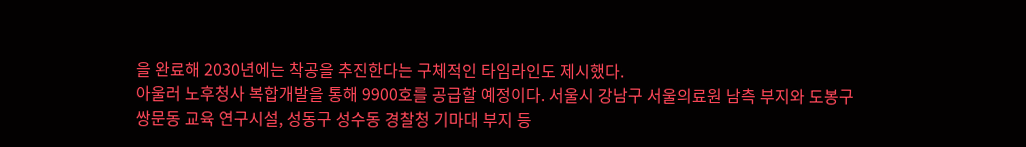을 완료해 2030년에는 착공을 추진한다는 구체적인 타임라인도 제시했다.
아울러 노후청사 복합개발을 통해 9900호를 공급할 예정이다. 서울시 강남구 서울의료원 남측 부지와 도봉구 쌍문동 교육 연구시설, 성동구 성수동 경찰청 기마대 부지 등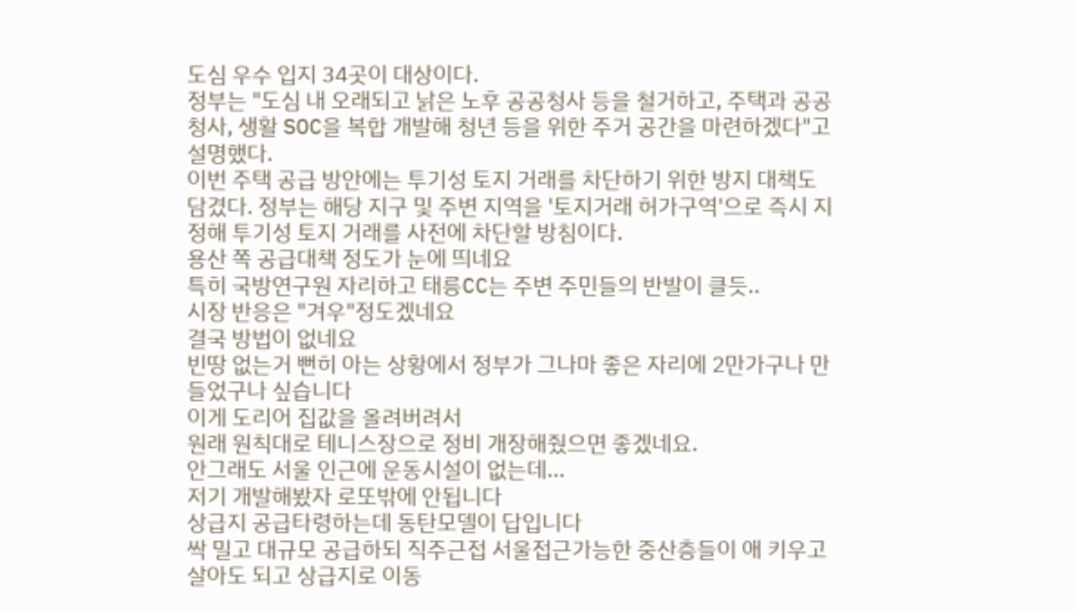도심 우수 입지 34곳이 대상이다.
정부는 "도심 내 오래되고 낡은 노후 공공청사 등을 철거하고, 주택과 공공청사, 생활 SOC을 복합 개발해 청년 등을 위한 주거 공간을 마련하겠다"고 설명했다.
이번 주택 공급 방안에는 투기성 토지 거래를 차단하기 위한 방지 대책도 담겼다. 정부는 해당 지구 및 주변 지역을 '토지거래 허가구역'으로 즉시 지정해 투기성 토지 거래를 사전에 차단할 방침이다.
용산 쪽 공급대책 정도가 눈에 띄네요
특히 국방연구원 자리하고 태릉CC는 주변 주민들의 반발이 클듯..
시장 반응은 "겨우"정도겠네요
결국 방법이 없네요
빈땅 없는거 뻔히 아는 상황에서 정부가 그나마 좋은 자리에 2만가구나 만들었구나 싶습니다
이게 도리어 집값을 올려버려서
원래 원칙대로 테니스장으로 정비 개장해줬으면 좋겠네요.
안그래도 서울 인근에 운동시설이 없는데...
저기 개발해봤자 로또밖에 안됩니다
상급지 공급타령하는데 동탄모델이 답입니다
싹 밀고 대규모 공급하되 직주근접 서울접근가능한 중산층들이 애 키우고 살아도 되고 상급지로 이동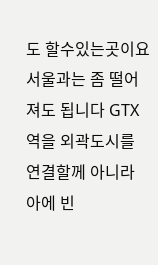도 할수있는곳이요
서울과는 좀 떨어져도 됩니다 GTX역을 외곽도시를 연결할께 아니라 아에 빈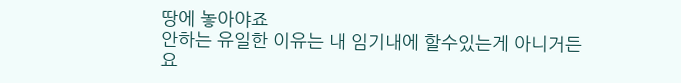땅에 놓아야죠
안하는 유일한 이유는 내 임기내에 할수있는게 아니거든요